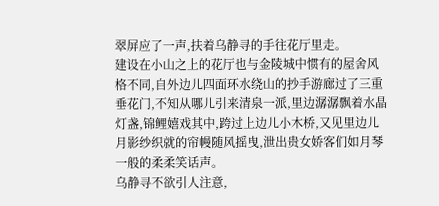翠屏应了一声,扶着乌静寻的手往花厅里走。
建设在小山之上的花厅也与金陵城中惯有的屋舍风格不同,自外边儿四面环水绕山的抄手游廊过了三重垂花门,不知从哪儿引来清泉一派,里边潺潺飘着水晶灯盏,锦鲤嬉戏其中,跨过上边儿小木桥,又见里边儿月影纱织就的帘幔随风摇曳,泄出贵女娇客们如月琴一般的柔柔笑话声。
乌静寻不欲引人注意,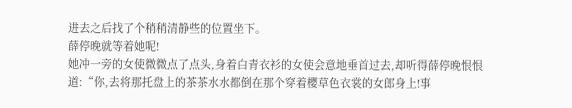进去之后找了个稍稍清静些的位置坐下。
薛停晚就等着她呢!
她冲一旁的女使微微点了点头,身着白青衣衫的女使会意地垂首过去,却听得薛停晚恨恨道:“你,去将那托盘上的茶茶水水都倒在那个穿着樱草色衣裳的女郎身上!事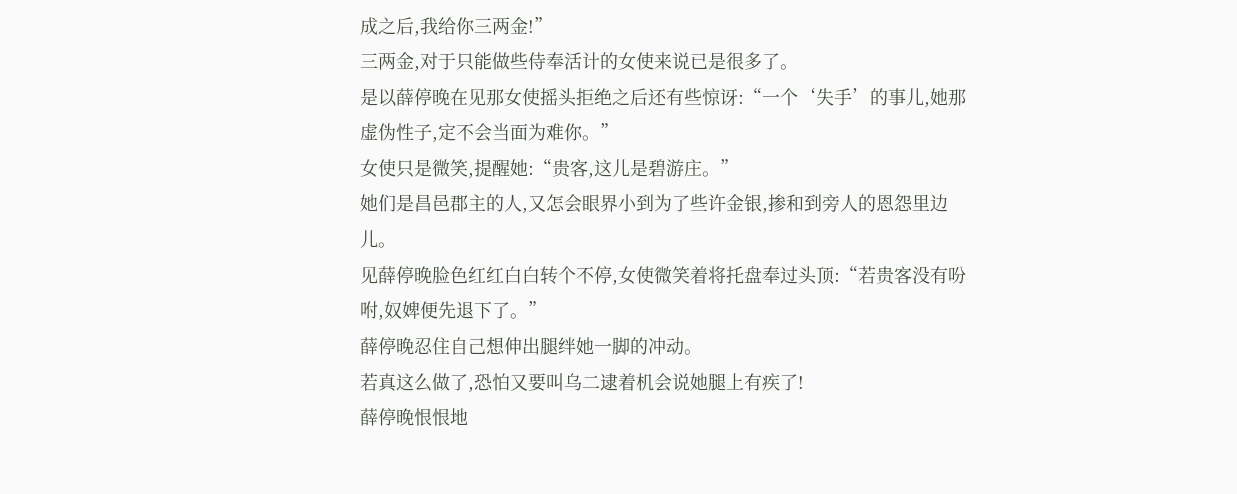成之后,我给你三两金!”
三两金,对于只能做些侍奉活计的女使来说已是很多了。
是以薛停晚在见那女使摇头拒绝之后还有些惊讶:“一个‘失手’的事儿,她那虚伪性子,定不会当面为难你。”
女使只是微笑,提醒她:“贵客,这儿是碧游庄。”
她们是昌邑郡主的人,又怎会眼界小到为了些许金银,掺和到旁人的恩怨里边儿。
见薛停晚脸色红红白白转个不停,女使微笑着将托盘奉过头顶:“若贵客没有吩咐,奴婢便先退下了。”
薛停晚忍住自己想伸出腿绊她一脚的冲动。
若真这么做了,恐怕又要叫乌二逮着机会说她腿上有疾了!
薛停晚恨恨地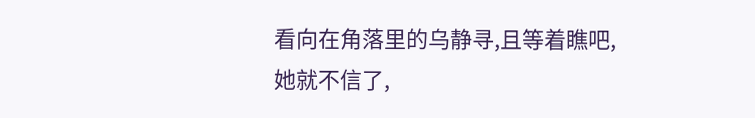看向在角落里的乌静寻,且等着瞧吧,她就不信了,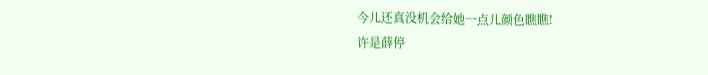今儿还真没机会给她一点儿颜色瞧瞧!
许是薛停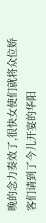晚的念力奏效了,很快女使们就将众位娇客们请到了今儿开宴的华阳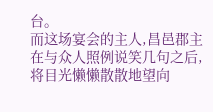台。
而这场宴会的主人,昌邑郡主在与众人照例说笑几句之后,将目光懒懒散散地望向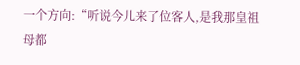一个方向:“听说今儿来了位客人,是我那皇祖母都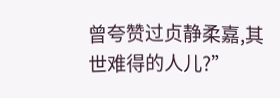曾夸赞过贞静柔嘉,其世难得的人儿?”